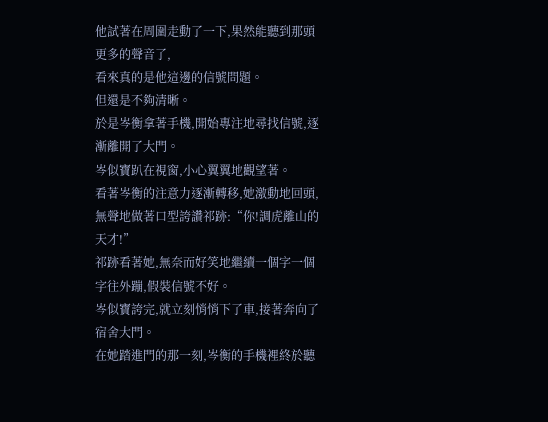他試著在周圍走動了一下,果然能聽到那頭更多的聲音了,
看來真的是他這邊的信號問題。
但還是不夠清晰。
於是岑衡拿著手機,開始專注地尋找信號,逐漸離開了大門。
岑似寶趴在視窗,小心翼翼地觀望著。
看著岑衡的注意力逐漸轉移,她激動地回頭,無聲地做著口型誇讚祁跡:“你!調虎離山的天才!”
祁跡看著她,無奈而好笑地繼續一個字一個字往外蹦,假裝信號不好。
岑似寶誇完,就立刻悄悄下了車,接著奔向了宿舍大門。
在她踏進門的那一刻,岑衡的手機裡終於聽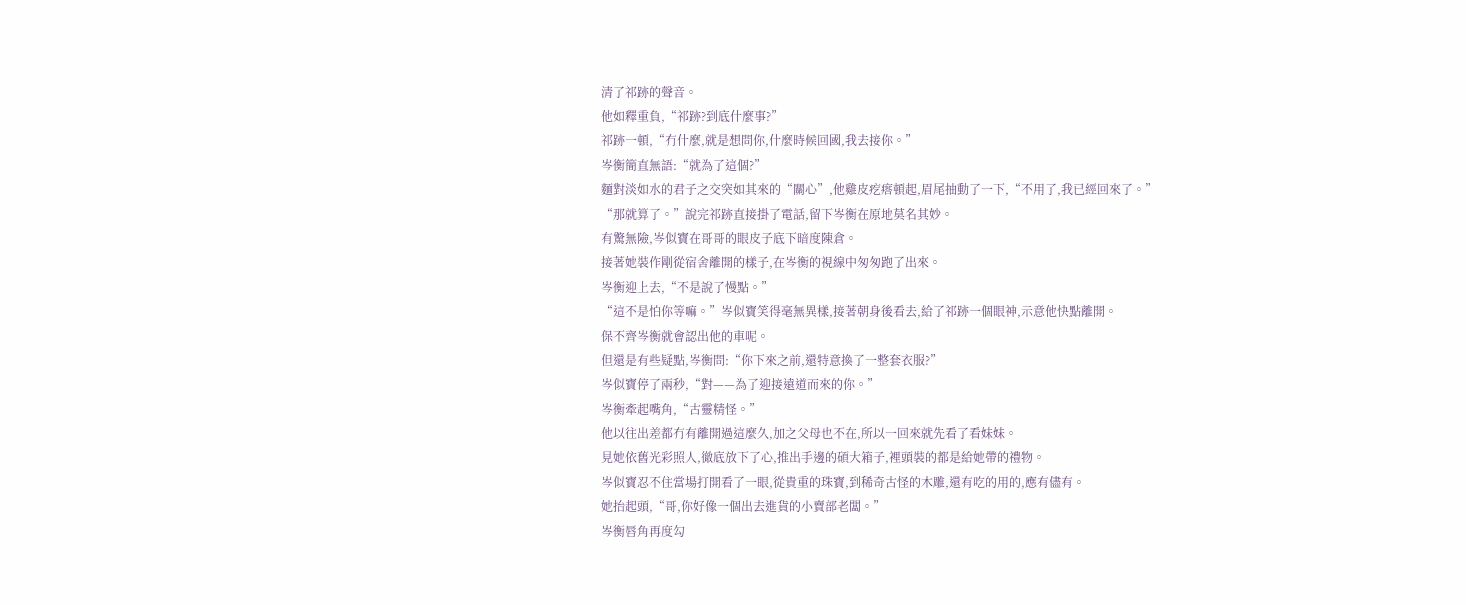清了祁跡的聲音。
他如釋重負,“祁跡?到底什麼事?”
祁跡一頓,“冇什麼,就是想問你,什麼時候回國,我去接你。”
岑衡簡直無語:“就為了這個?”
麵對淡如水的君子之交突如其來的“關心”,他雞皮疙瘩頓起,眉尾抽動了一下,“不用了,我已經回來了。”
“那就算了。”說完祁跡直接掛了電話,留下岑衡在原地莫名其妙。
有驚無險,岑似寶在哥哥的眼皮子底下暗度陳倉。
接著她裝作剛從宿舍離開的樣子,在岑衡的視線中匆匆跑了出來。
岑衡迎上去,“不是說了慢點。”
“這不是怕你等嘛。”岑似寶笑得毫無異樣,接著朝身後看去,給了祁跡一個眼神,示意他快點離開。
保不齊岑衡就會認出他的車呢。
但還是有些疑點,岑衡問:“你下來之前,還特意換了一整套衣服?”
岑似寶停了兩秒,“對——為了迎接遠道而來的你。”
岑衡牽起嘴角,“古靈精怪。”
他以往出差都冇有離開過這麼久,加之父母也不在,所以一回來就先看了看妹妹。
見她依舊光彩照人,徹底放下了心,推出手邊的碩大箱子,裡頭裝的都是給她帶的禮物。
岑似寶忍不住當場打開看了一眼,從貴重的珠寶,到稀奇古怪的木雕,還有吃的用的,應有儘有。
她抬起頭,“哥,你好像一個出去進貨的小賣部老闆。”
岑衡唇角再度勾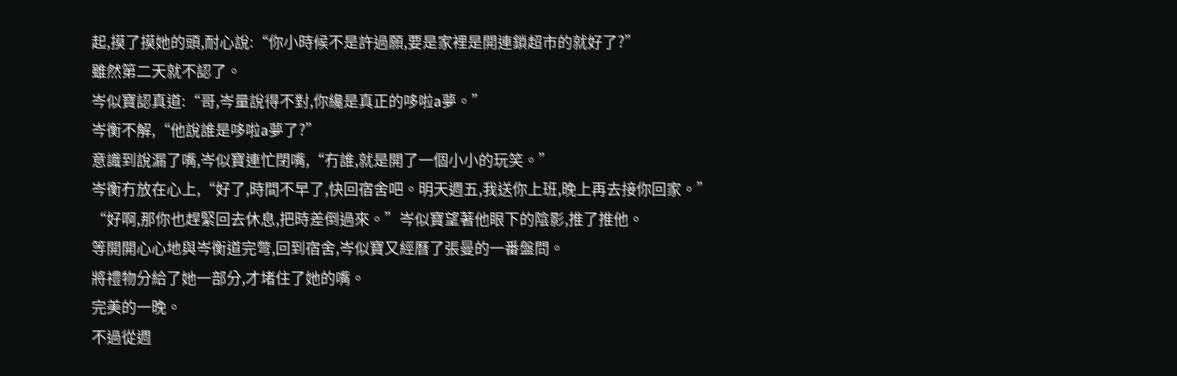起,摸了摸她的頭,耐心說:“你小時候不是許過願,要是家裡是開連鎖超市的就好了?”
雖然第二天就不認了。
岑似寶認真道:“哥,岑量說得不對,你纔是真正的哆啦a夢。”
岑衡不解,“他說誰是哆啦a夢了?”
意識到說漏了嘴,岑似寶連忙閉嘴,“冇誰,就是開了一個小小的玩笑。”
岑衡冇放在心上,“好了,時間不早了,快回宿舍吧。明天週五,我送你上班,晚上再去接你回家。”
“好啊,那你也趕緊回去休息,把時差倒過來。”岑似寶望著他眼下的陰影,推了推他。
等開開心心地與岑衡道完彆,回到宿舍,岑似寶又經曆了張曼的一番盤問。
將禮物分給了她一部分,才堵住了她的嘴。
完美的一晚。
不過從週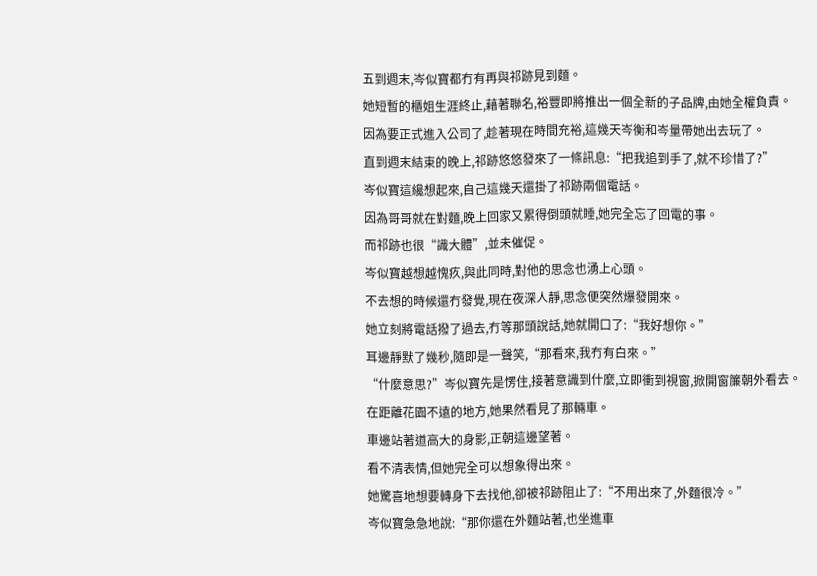五到週末,岑似寶都冇有再與祁跡見到麵。
她短暫的櫃姐生涯終止,藉著聯名,裕豐即將推出一個全新的子品牌,由她全權負責。
因為要正式進入公司了,趁著現在時間充裕,這幾天岑衡和岑量帶她出去玩了。
直到週末結束的晚上,祁跡悠悠發來了一條訊息:“把我追到手了,就不珍惜了?”
岑似寶這纔想起來,自己這幾天還掛了祁跡兩個電話。
因為哥哥就在對麵,晚上回家又累得倒頭就睡,她完全忘了回電的事。
而祁跡也很“識大體”,並未催促。
岑似寶越想越愧疚,與此同時,對他的思念也湧上心頭。
不去想的時候還冇發覺,現在夜深人靜,思念便突然爆發開來。
她立刻將電話撥了過去,冇等那頭說話,她就開口了:“我好想你。”
耳邊靜默了幾秒,隨即是一聲笑,“那看來,我冇有白來。”
“什麼意思?”岑似寶先是愣住,接著意識到什麼,立即衝到視窗,掀開窗簾朝外看去。
在距離花園不遠的地方,她果然看見了那輛車。
車邊站著道高大的身影,正朝這邊望著。
看不清表情,但她完全可以想象得出來。
她驚喜地想要轉身下去找他,卻被祁跡阻止了:“不用出來了,外麵很冷。”
岑似寶急急地說:“那你還在外麵站著,也坐進車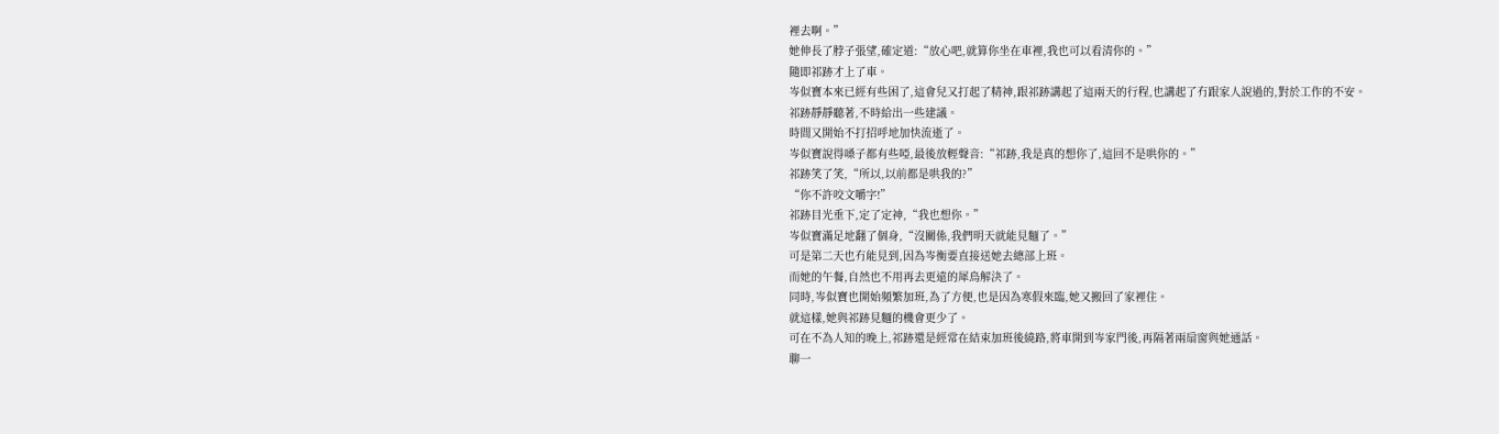裡去啊。”
她伸長了脖子張望,確定道:“放心吧,就算你坐在車裡,我也可以看清你的。”
隨即祁跡才上了車。
岑似寶本來已經有些困了,這會兒又打起了精神,跟祁跡講起了這兩天的行程,也講起了冇跟家人說過的,對於工作的不安。
祁跡靜靜聽著,不時給出一些建議。
時間又開始不打招呼地加快流逝了。
岑似寶說得嗓子都有些啞,最後放輕聲音:“祁跡,我是真的想你了,這回不是哄你的。”
祁跡笑了笑,“所以,以前都是哄我的?”
“你不許咬文嚼字!”
祁跡目光垂下,定了定神,“我也想你。”
岑似寶滿足地翻了個身,“沒關係,我們明天就能見麵了。”
可是第二天也冇能見到,因為岑衡要直接送她去總部上班。
而她的午餐,自然也不用再去更遠的犀鳥解決了。
同時,岑似寶也開始頻繁加班,為了方便,也是因為寒假來臨,她又搬回了家裡住。
就這樣,她與祁跡見麵的機會更少了。
可在不為人知的晚上,祁跡還是經常在結束加班後繞路,將車開到岑家門後,再隔著兩扇窗與她通話。
聊一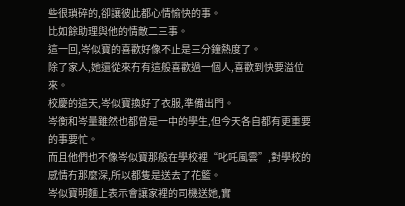些很瑣碎的,卻讓彼此都心情愉快的事。
比如餘助理與他的情敵二三事。
這一回,岑似寶的喜歡好像不止是三分鐘熱度了。
除了家人,她還從來冇有這般喜歡過一個人,喜歡到快要溢位來。
校慶的這天,岑似寶換好了衣服,準備出門。
岑衡和岑量雖然也都曾是一中的學生,但今天各自都有更重要的事要忙。
而且他們也不像岑似寶那般在學校裡“叱吒風雲”,對學校的感情冇那麼深,所以都隻是送去了花籃。
岑似寶明麵上表示會讓家裡的司機送她,實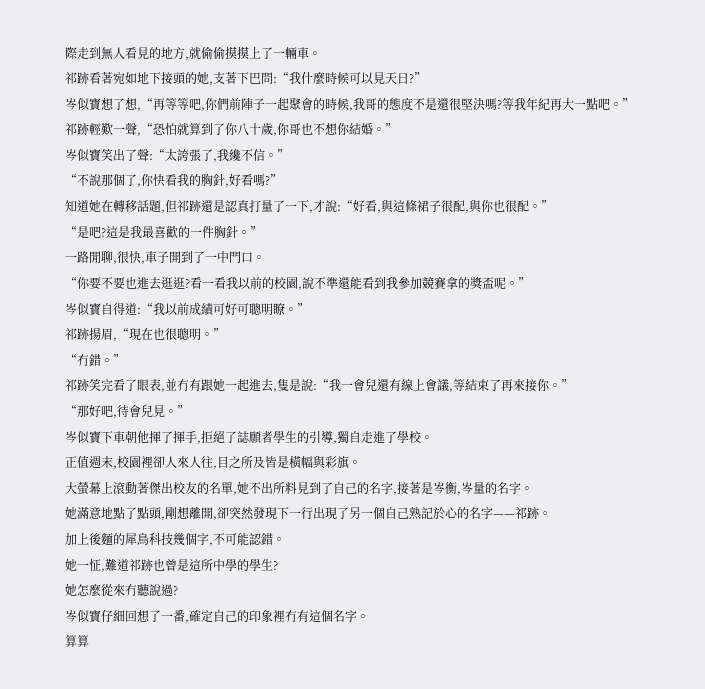際走到無人看見的地方,就偷偷摸摸上了一輛車。
祁跡看著宛如地下接頭的她,支著下巴問:“我什麼時候可以見天日?”
岑似寶想了想,“再等等吧,你們前陣子一起聚會的時候,我哥的態度不是還很堅決嗎?等我年紀再大一點吧。”
祁跡輕歎一聲,“恐怕就算到了你八十歲,你哥也不想你結婚。”
岑似寶笑出了聲:“太誇張了,我纔不信。”
“不說那個了,你快看我的胸針,好看嗎?”
知道她在轉移話題,但祁跡還是認真打量了一下,才說:“好看,與這條裙子很配,與你也很配。”
“是吧?這是我最喜歡的一件胸針。”
一路閒聊,很快,車子開到了一中門口。
“你要不要也進去逛逛?看一看我以前的校園,說不準還能看到我參加競賽拿的獎盃呢。”
岑似寶自得道:“我以前成績可好可聰明瞭。”
祁跡揚眉,“現在也很聰明。”
“冇錯。”
祁跡笑完看了眼表,並冇有跟她一起進去,隻是說:“我一會兒還有線上會議,等結束了再來接你。”
“那好吧,待會兒見。”
岑似寶下車朝他揮了揮手,拒絕了誌願者學生的引導,獨自走進了學校。
正值週末,校園裡卻人來人往,目之所及皆是橫幅與彩旗。
大螢幕上滾動著傑出校友的名單,她不出所料見到了自己的名字,接著是岑衡,岑量的名字。
她滿意地點了點頭,剛想離開,卻突然發現下一行出現了另一個自己熟記於心的名字——祁跡。
加上後麵的犀鳥科技幾個字,不可能認錯。
她一怔,難道祁跡也曾是這所中學的學生?
她怎麼從來冇聽說過?
岑似寶仔細回想了一番,確定自己的印象裡冇有這個名字。
算算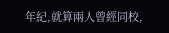年紀,就算兩人曾經同校,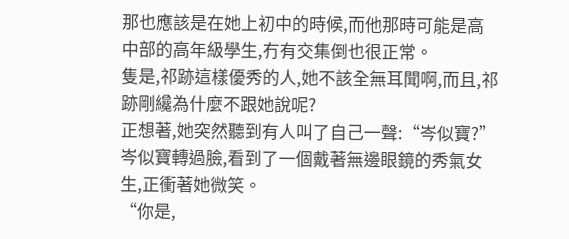那也應該是在她上初中的時候,而他那時可能是高中部的高年級學生,冇有交集倒也很正常。
隻是,祁跡這樣優秀的人,她不該全無耳聞啊,而且,祁跡剛纔為什麼不跟她說呢?
正想著,她突然聽到有人叫了自己一聲:“岑似寶?”
岑似寶轉過臉,看到了一個戴著無邊眼鏡的秀氣女生,正衝著她微笑。
“你是,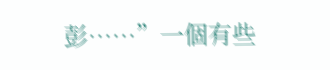彭……”一個有些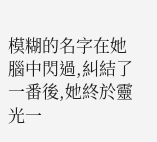模糊的名字在她腦中閃過,糾結了一番後,她終於靈光一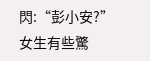閃:“彭小安?”
女生有些驚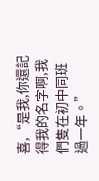喜,“是我,你還記得我的名字啊,我們隻在初中同班過一年。”